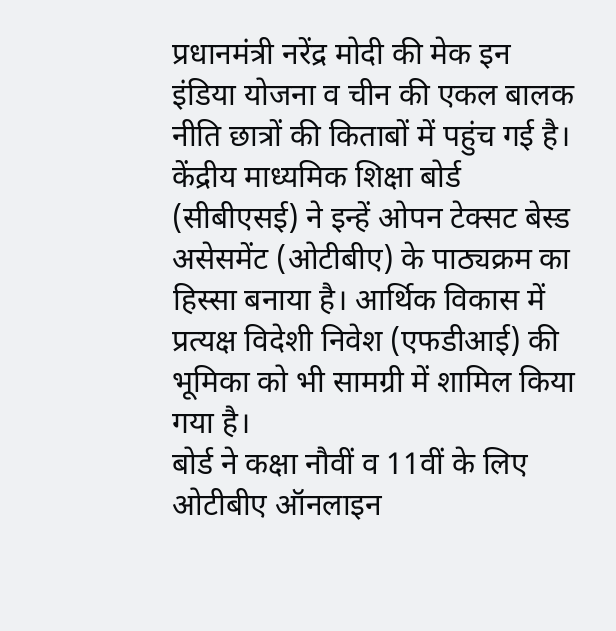प्रधानमंत्री नरेंद्र मोदी की मेक इन इंडिया योजना व चीन की एकल बालक नीति छात्रों की किताबों में पहुंच गई है। केंद्रीय माध्यमिक शिक्षा बोर्ड (सीबीएसई) ने इन्हें ओपन टेक्सट बेस्ड असेसमेंट (ओटीबीए) के पाठ्यक्रम का हिस्सा बनाया है। आर्थिक विकास में प्रत्यक्ष विदेशी निवेश (एफडीआई) की भूमिका को भी सामग्री में शामिल किया गया है।
बोर्ड ने कक्षा नौवीं व 11वीं के लिए ओटीबीए ऑनलाइन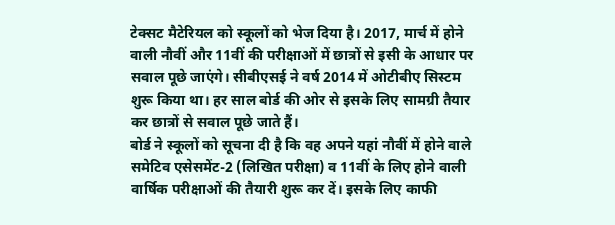टेक्सट मैटेरियल को स्कूलों को भेज दिया है। 2017, मार्च में होने वाली नौवीं और 11वीं की परीक्षाओं में छात्रों से इसी के आधार पर सवाल पूछे जाएंगे। सीबीएसई ने वर्ष 2014 में ओटीबीए सिस्टम शुरू किया था। हर साल बोर्ड की ओर से इसके लिए सामग्री तैयार कर छात्रों से सवाल पूछे जाते हैं।
बोर्ड ने स्कूलों को सूचना दी है कि वह अपने यहां नौवीं में होने वाले समेटिव एसेसमेंट-2 (लिखित परीक्षा) व 11वीं के लिए होने वाली वार्षिक परीक्षाओं की तैयारी शुरू कर दें। इसके लिए काफी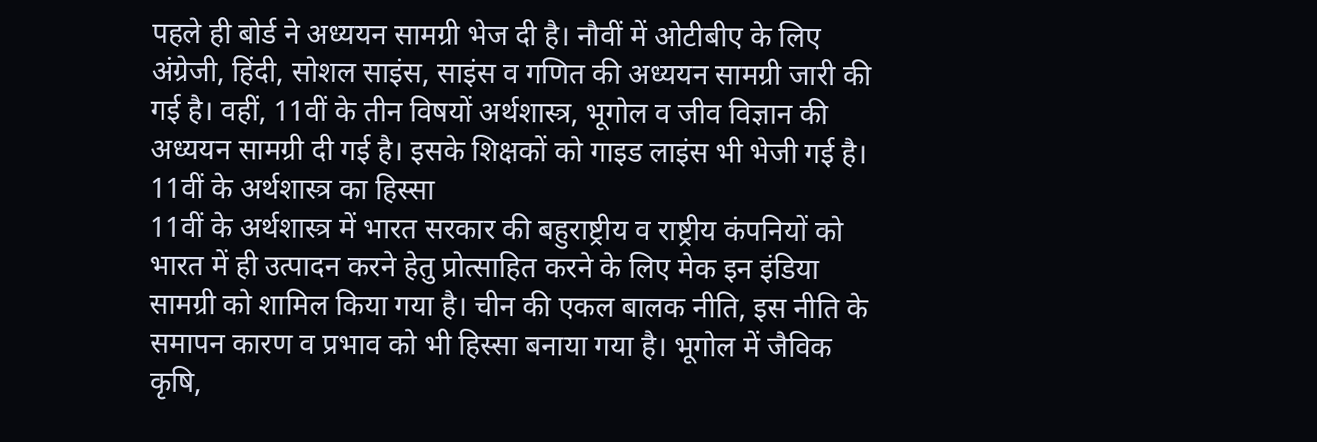पहले ही बोर्ड ने अध्ययन सामग्री भेज दी है। नौवीं में ओटीबीए के लिए अंग्रेजी, हिंदी, सोशल साइंस, साइंस व गणित की अध्ययन सामग्री जारी की गई है। वहीं, 11वीं के तीन विषयों अर्थशास्त्र, भूगोल व जीव विज्ञान की अध्ययन सामग्री दी गई है। इसके शिक्षकों को गाइड लाइंस भी भेजी गई है।
11वीं के अर्थशास्त्र का हिस्सा
11वीं के अर्थशास्त्र में भारत सरकार की बहुराष्ट्रीय व राष्ट्रीय कंपनियों को भारत में ही उत्पादन करने हेतु प्रोत्साहित करने के लिए मेक इन इंडिया सामग्री को शामिल किया गया है। चीन की एकल बालक नीति, इस नीति के समापन कारण व प्रभाव को भी हिस्सा बनाया गया है। भूगोल में जैविक कृषि,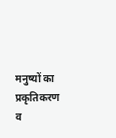मनुष्यों का प्रकृतिकरण व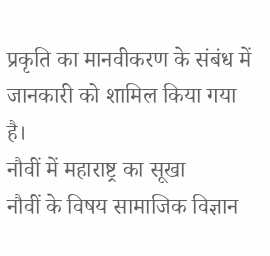प्रकृति का मानवीकरण के संबंध में जानकारी को शामिल किया गया है।
नौवीं में महाराष्ट्र का सूखा
नौवीं के विषय सामाजिक विज्ञान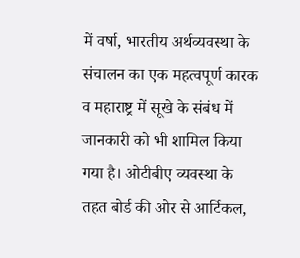में वर्षा, भारतीय अर्थव्यवस्था के संचालन का एक महत्वपूर्ण कारक व महाराष्ट्र में सूखे के संबंध में जानकारी को भी शामिल किया गया है। ओटीबीए व्यवस्था के तहत बोर्ड की ओर से आर्टिकल,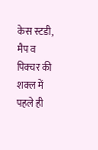केस स्टडी, मैप व पिक्चर की शक्ल में पहले ही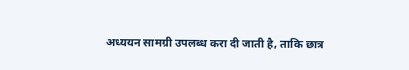अध्ययन सामग्री उपलब्ध करा दी जाती है, ताकि छात्र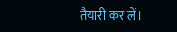तैयारी कर लें।